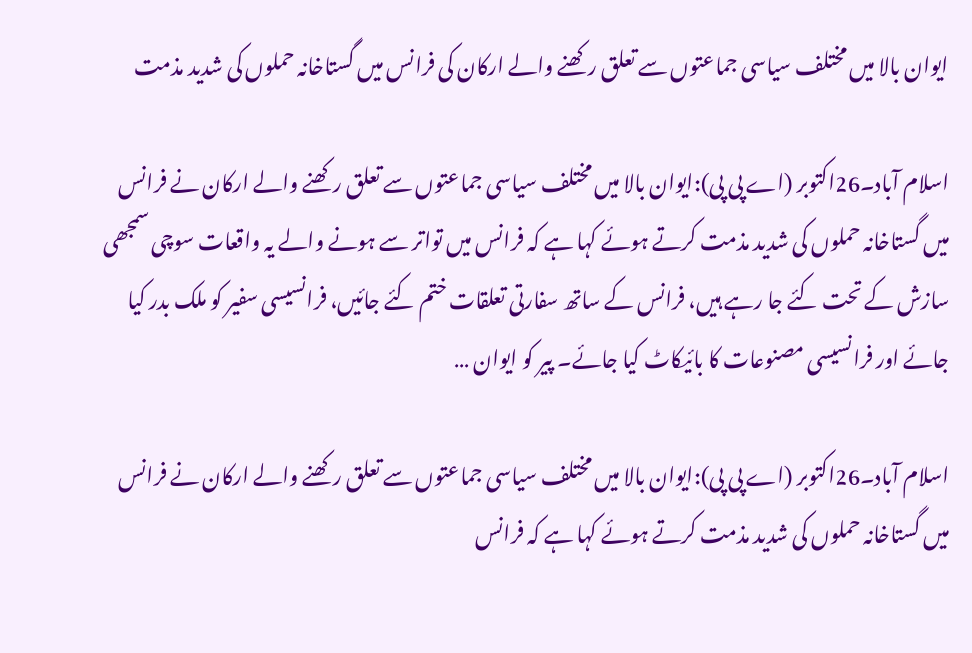ایوان بالا میں مختلف سیاسی جماعتوں سے تعلق رکھنے والے ارکان کی فرانس میں گستاخانہ حملوں کی شدید مذمت

اسلام آباد۔26اکتوبر (اے پی پی):ایوان بالا میں مختلف سیاسی جماعتوں سے تعلق رکھنے والے ارکان نے فرانس میں گستاخانہ حملوں کی شدید مذمت کرتے ہوئے کہا ہے کہ فرانس میں تواتر سے ہونے والے یہ واقعات سوچی سمجھی سازش کے تحت کئے جا رہے ہیں، فرانس کے ساتھ سفارتی تعلقات ختم کئے جائیں، فرانسیسی سفیر کو ملک بدر کیا جائے اور فرانسیسی مصنوعات کا بائیکاٹ کیا جائے۔ پیر کو ایوان …

اسلام آباد۔26اکتوبر (اے پی پی):ایوان بالا میں مختلف سیاسی جماعتوں سے تعلق رکھنے والے ارکان نے فرانس میں گستاخانہ حملوں کی شدید مذمت کرتے ہوئے کہا ہے کہ فرانس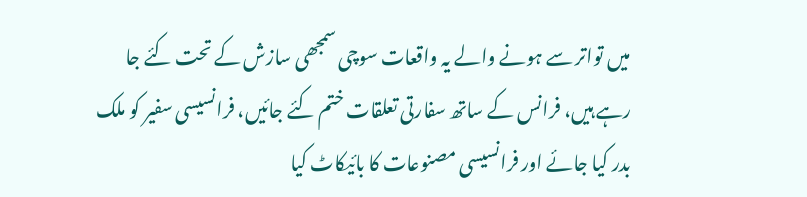میں تواتر سے ہونے والے یہ واقعات سوچی سمجھی سازش کے تحت کئے جا رہے ہیں، فرانس کے ساتھ سفارتی تعلقات ختم کئے جائیں، فرانسیسی سفیر کو ملک بدر کیا جائے اور فرانسیسی مصنوعات کا بائیکاٹ کیا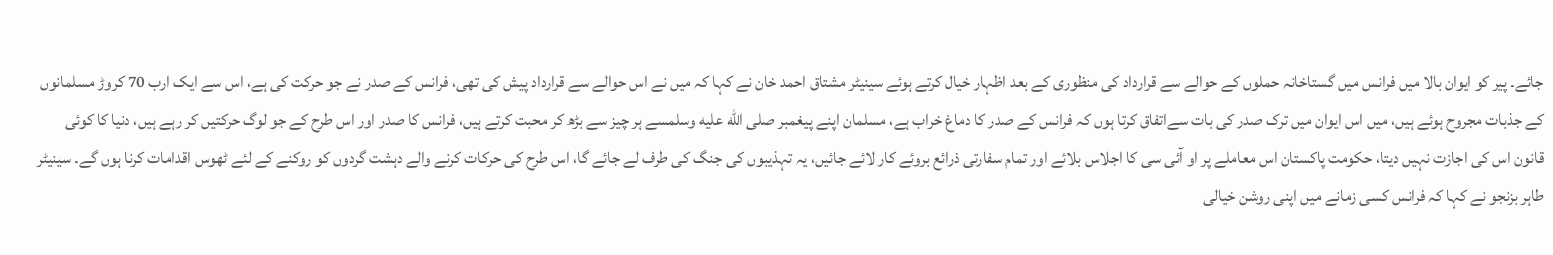جائے۔ پیر کو ایوان بالا میں فرانس میں گستاخانہ حملوں کے حوالے سے قرارداد کی منظوری کے بعد اظہار خیال کرتے ہوئے سینیٹر مشتاق احمد خان نے کہا کہ میں نے اس حوالے سے قرارداد پیش کی تھی، فرانس کے صدر نے جو حرکت کی ہے، اس سے ایک ارب 70 کروڑ مسلمانوں کے جذبات مجروح ہوئے ہیں، میں اس ایوان میں ترک صدر کی بات سےاتفاق کرتا ہوں کہ فرانس کے صدر کا دماغ خراب ہے، مسلمان اپنے پیغمبر صلى الله عليه وسلمسے ہر چیز سے بڑھ کر محبت کرتے ہیں، فرانس کا صدر اور اس طرح کے جو لوگ حرکتیں کر رہے ہیں، دنیا کا کوئی قانون اس کی اجازت نہیں دیتا، حکومت پاکستان اس معاملے پر او آئی سی کا اجلاس بلائے اور تمام سفارتی ذرائع بروئے کار لائے جائیں، یہ تہذیبوں کی جنگ کی طرف لے جائے گا، اس طرح کی حرکات کرنے والے دہشت گردوں کو روکنے کے لئے ٹھوس اقدامات کرنا ہوں گے۔ سینیٹر طاہر بزنجو نے کہا کہ فرانس کسی زمانے میں اپنی روشن خیالی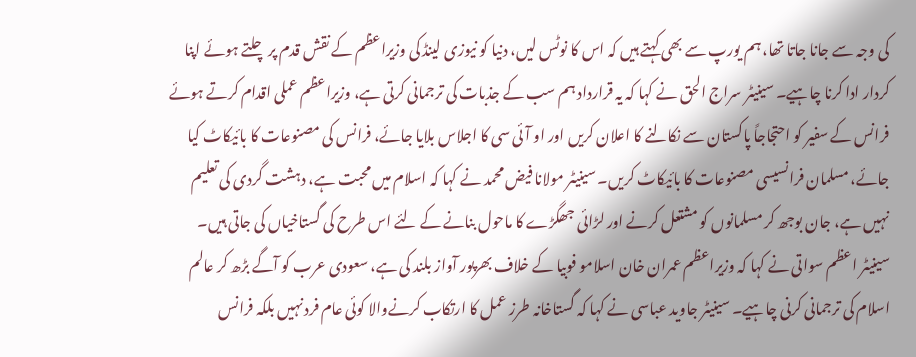کی وجہ سے جانا جاتا تھا، ہم یورپ سے بھی کہتے ہیں کہ اس کا نوٹس لیں، دنیا کو نیوزی لینڈ کی وزیراعظم کے نقش قدم پر چلتے ہوئے اپنا کردار ادا کرنا چاہیے۔ سینیٹر سراج الحق نے کہا کہ یہ قرارداد ہم سب کے جذبات کی ترجمانی کرتی ہے، وزیراعظم عملی اقدام کرتے ہوئے فرانس کے سفیر کو احتجاجاً پاکستان سے نکالنے کا اعلان کریں اور او آئی سی کا اجلاس بلایا جائے، فرانس کی مصنوعات کا بائیکاٹ کیا جائے، مسلمان فرانسیسی مصنوعات کا بائیکاٹ کریں۔ سینیٹر مولانا فیض محمد نے کہا کہ اسلام میں محبت ہے، دہشت گردی کی تعلیم نہیں ہے، جان بوجھ کر مسلمانوں کو مشتعل کرنے اور لڑائی جھگڑے کا ماحول بنانے کے لئے اس طرح کی گستاخیاں کی جاتی ہیں۔ سینیٹر اعظم سواتی نے کہا کہ وزیراعظم عمران خان اسلامو فوبیا کے خلاف بھرپور آواز بلند کی ہے، سعودی عرب کو آگے بڑھ کر عالم اسلام کی ترجمانی کرنی چاہیے۔ سینیٹر جاوید عباسی نے کہا کہ گستاخانہ طرز عمل کا ارتکاب کرنےوالا کوئی عام فرد نہیں بلکہ فرانس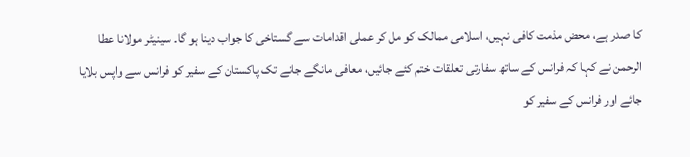کا صدر ہے، محض مذمت کافی نہیں، اسلامی ممالک کو مل کر عملی اقدامات سے گستاخی کا جواب دینا ہو گا۔ سینیٹر مولانا عطا الرحمن نے کہا کہ فرانس کے ساتھ سفارتی تعلقات ختم کئے جائیں، معافی مانگے جانے تک پاکستان کے سفیر کو فرانس سے واپس بلایا جائے اور فرانس کے سفیر کو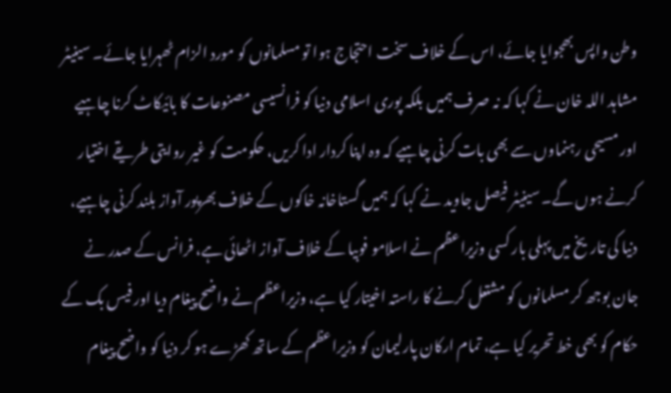وطن واپس بھجوایا جائے، اس کے خلاف سخت احتجاج ہوا تو مسلمانوں کو مورد الزام ٹھہرایا جائے۔ سینیٹر مشاہد اللہ خان نے کہا کہ نہ صرف ہمیں بلکہ پوری اسلامی دنیا کو فرانسیسی مصنوعات کا بائیکاٹ کرنا چاہیے اور مسیحی رہنماوں سے بھی بات کرنی چاہیے کہ وہ اپنا کردار ادا کریں، حکومت کو غیر روایتی طریقے اختیار کرنے ہوں گے۔ سینیٹر فیصل جاوید نے کہا کہ ہمیں گستاخانہ خاکوں کے خلاف بھرپور آواز بلند کرنی چاہیے، دنیا کی تاریخ میں پہلی بار کسی وزیراعظم نے اسلامو فوبیا کے خلاف آواز اٹھائی ہے، فرانس کے صدر نے جان بوجھ کر مسلمانوں کو مشتعل کرنے کا راستہ اخیتار کیا ہے، وزیراعظم نے واضح پیغام دیا اور فیس بک کے حکام کو بھی خط تحریر کیا ہے، تمام ارکان پارلیمان کو وزیراعظم کے ساتھ کھڑے ہو کر دنیا کو واضح پیغام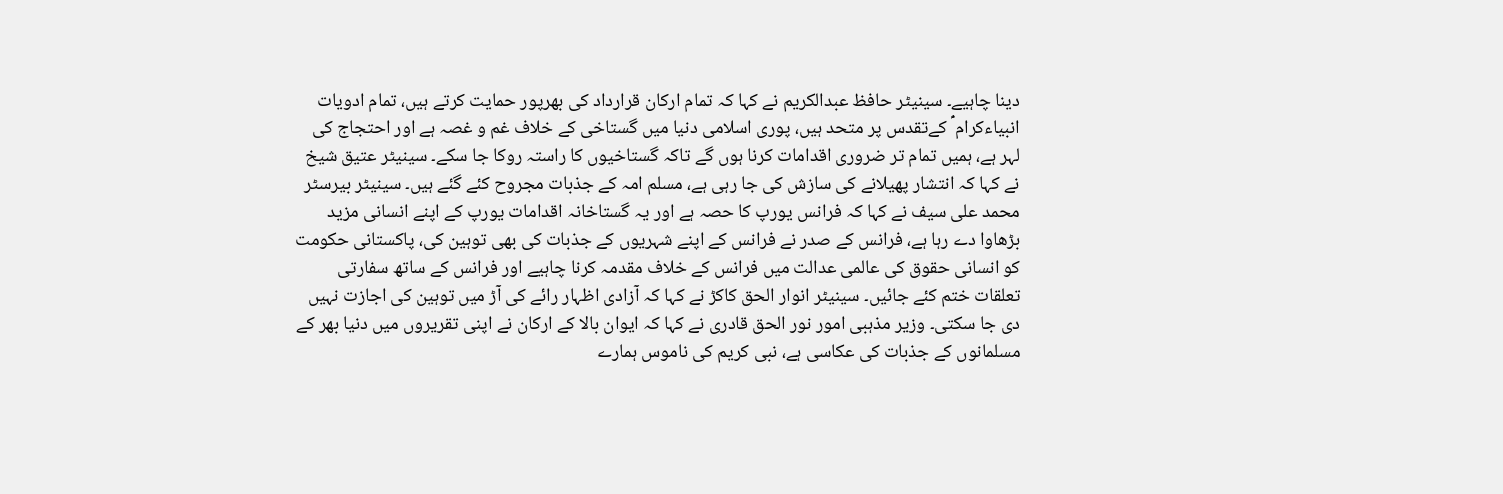دینا چاہیے۔ سینیٹر حافظ عبدالکریم نے کہا کہ تمام ارکان قرارداد کی بھرپور حمایت کرتے ہیں، تمام ادویات انبیاءکرام ؑ کےتقدس پر متحد ہیں، پوری اسلامی دنیا میں گستاخی کے خلاف غم و غصہ ہے اور احتجاج کی لہر ہے، ہمیں تمام تر ضروری اقدامات کرنا ہوں گے تاکہ گستاخیوں کا راستہ روکا جا سکے۔ سینیٹر عتیق شیخ نے کہا کہ انتشار پھیلانے کی سازش کی جا رہی ہے، مسلم امہ کے جذبات مجروح کئے گئے ہیں۔ سینیٹر بیرسٹر محمد علی سیف نے کہا کہ فرانس یورپ کا حصہ ہے اور یہ گستاخانہ اقدامات یورپ کے اپنے انسانی مزید بڑھاوا دے رہا ہے، فرانس کے صدر نے فرانس کے اپنے شہریوں کے جذبات کی بھی توہین کی، پاکستانی حکومت کو انسانی حقوق کی عالمی عدالت میں فرانس کے خلاف مقدمہ کرنا چاہیے اور فرانس کے ساتھ سفارتی تعلقات ختم کئے جائیں۔ سینیٹر انوار الحق کاکڑ نے کہا کہ آزادی اظہار رائے کی آڑ میں توہین کی اجازت نہیں دی جا سکتی۔ وزیر مذہبی امور نور الحق قادری نے کہا کہ ایوان بالا کے ارکان نے اپنی تقریروں میں دنیا بھر کے مسلمانوں کے جذبات کی عکاسی ہے، نبی کریم کی ناموس ہمارے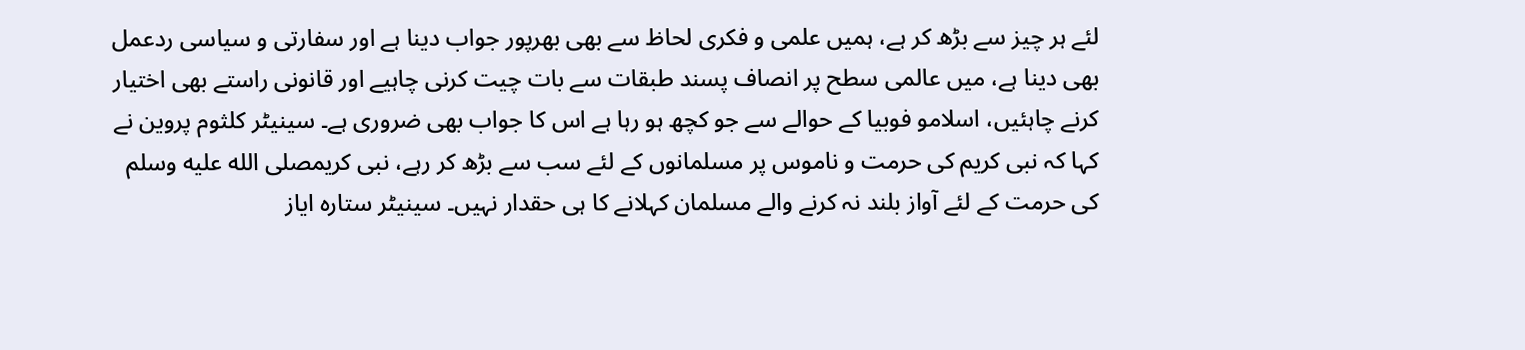لئے ہر چیز سے بڑھ کر ہے، ہمیں علمی و فکری لحاظ سے بھی بھرپور جواب دینا ہے اور سفارتی و سیاسی ردعمل بھی دینا ہے، میں عالمی سطح پر انصاف پسند طبقات سے بات چیت کرنی چاہیے اور قانونی راستے بھی اختیار کرنے چاہئیں، اسلامو فوبیا کے حوالے سے جو کچھ ہو رہا ہے اس کا جواب بھی ضروری ہے۔ سینیٹر کلثوم پروین نے کہا کہ نبی کریم کی حرمت و ناموس پر مسلمانوں کے لئے سب سے بڑھ کر رہے، نبی کریمصلى الله عليه وسلم کی حرمت کے لئے آواز بلند نہ کرنے والے مسلمان کہلانے کا ہی حقدار نہیں۔ سینیٹر ستارہ ایاز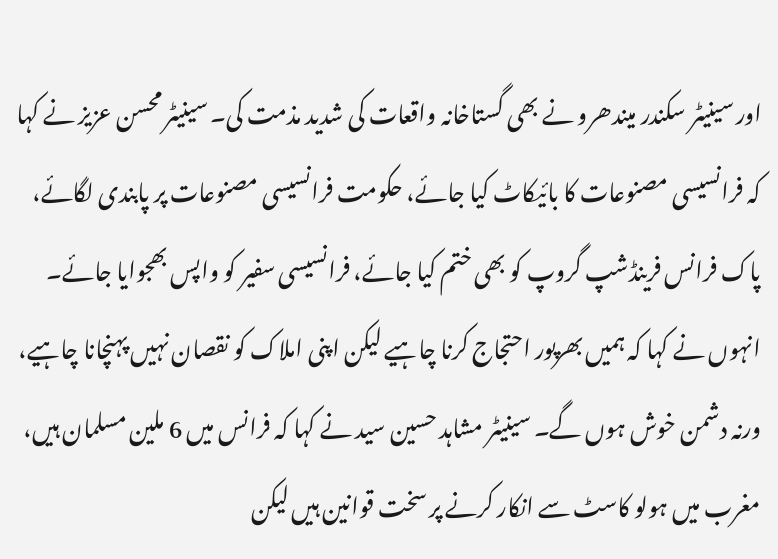اور سینیٹر سکندر میندھرو نے بھی گستاخانہ واقعات کی شدید مذمت کی۔ سینیٹر محسن عزیز نے کہا کہ فرانسیسی مصنوعات کا بائیکاٹ کیا جائے، حکومت فرانسیسی مصنوعات پر پابندی لگائے، پاک فرانس فرینڈشپ گروپ کو بھی ختم کیا جائے، فرانسیسی سفیر کو واپس بھجوایا جائے۔ انہوں نے کہا کہ ہمیں بھرپور احتجاج کرنا چاہیے لیکن اپنی املاک کو نقصان نہیں پہنچانا چاہیے، ورنہ دشمن خوش ہوں گے۔ سینیٹر مشاہد حسین سید نے کہا کہ فرانس میں 6 ملین مسلمان ہیں، مغرب میں ہولو کاسٹ سے انکار کرنے پر سخت قوانین ہیں لیکن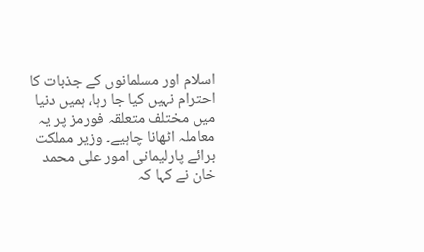اسلام اور مسلمانوں کے جذبات کا احترام نہیں کیا جا رہا، ہمیں دنیا میں مختلف متعلقہ فورمز پر یہ معاملہ اٹھانا چاہیے۔ وزیر مملکت برائے پارلیمانی امور علی محمد خان نے کہا کہ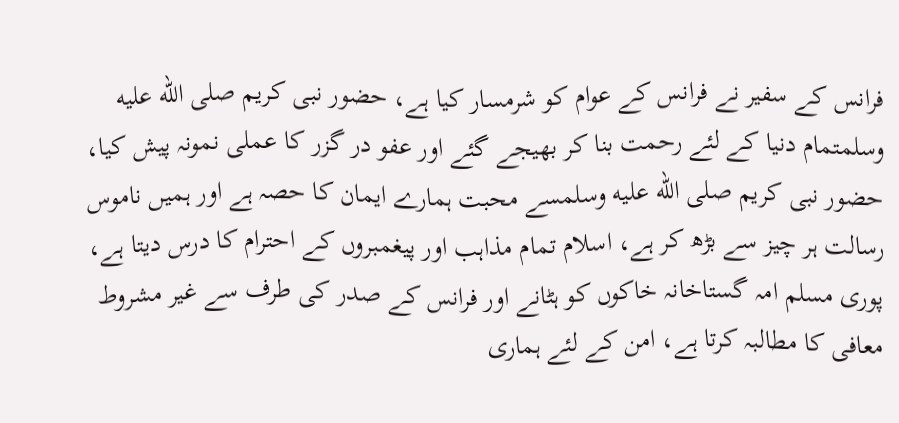فرانس کے سفیر نے فرانس کے عوام کو شرمسار کیا ہے، حضور نبی کریم صلى الله عليه وسلمتمام دنیا کے لئے رحمت بنا کر بھیجے گئے اور عفو در گزر کا عملی نمونہ پیش کیا، حضور نبی کریم صلى الله عليه وسلمسے محبت ہمارے ایمان کا حصہ ہے اور ہمیں ناموس رسالت ہر چیز سے بڑھ کر ہے، اسلام تمام مذاہب اور پیغمبروں کے احترام کا درس دیتا ہے، پوری مسلم امہ گستاخانہ خاکوں کو ہٹانے اور فرانس کے صدر کی طرف سے غیر مشروط معافی کا مطالبہ کرتا ہے، امن کے لئے ہماری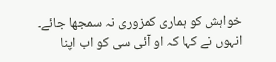خواہش کو ہماری کمزوری نہ سمجھا جائے۔ انہوں نے کہا کہ او آئی سی کو اب اپنا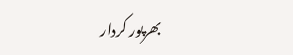بھرپور کردار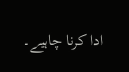ادا کرنا چاہیے۔